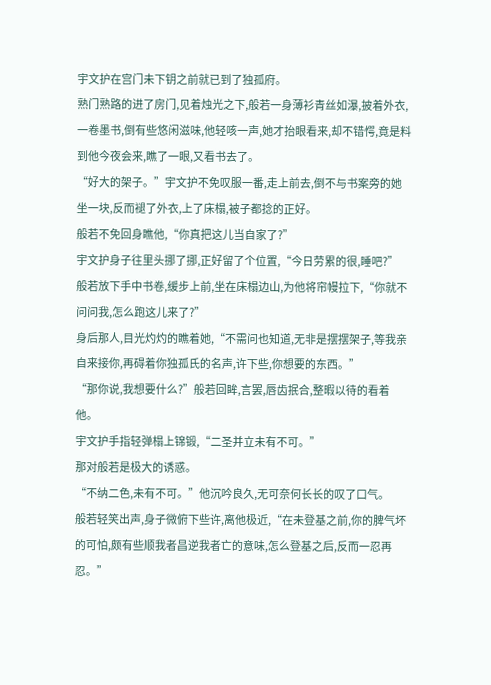宇文护在宫门未下钥之前就已到了独孤府。
熟门熟路的进了房门,见着烛光之下,般若一身薄衫青丝如瀑,披着外衣,一卷墨书,倒有些悠闲滋味,他轻咳一声,她才抬眼看来,却不错愕,竟是料到他今夜会来,瞧了一眼,又看书去了。
“好大的架子。”宇文护不免叹服一番,走上前去,倒不与书案旁的她坐一块,反而褪了外衣,上了床榻,被子都捻的正好。
般若不免回身瞧他,“你真把这儿当自家了?”
宇文护身子往里头挪了挪,正好留了个位置,“今日劳累的很,睡吧?”
般若放下手中书卷,缓步上前,坐在床榻边山,为他将帘幔拉下,“你就不问问我,怎么跑这儿来了?”
身后那人,目光灼灼的瞧着她,“不需问也知道,无非是摆摆架子,等我亲自来接你,再碍着你独孤氏的名声,许下些,你想要的东西。”
“那你说,我想要什么?”般若回眸,言罢,唇齿抿合,整暇以待的看着他。
宇文护手指轻弹榻上锦锻,“二圣并立未有不可。”
那对般若是极大的诱惑。
“不纳二色,未有不可。”他沉吟良久,无可奈何长长的叹了口气。
般若轻笑出声,身子微俯下些许,离他极近,“在未登基之前,你的脾气坏的可怕,颇有些顺我者昌逆我者亡的意味,怎么登基之后,反而一忍再忍。”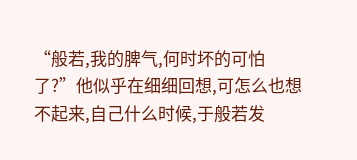“般若,我的脾气,何时坏的可怕了?”他似乎在细细回想,可怎么也想不起来,自己什么时候,于般若发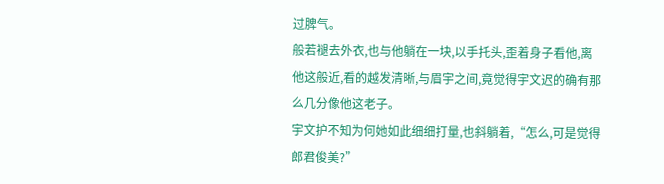过脾气。
般若褪去外衣,也与他躺在一块,以手托头,歪着身子看他,离他这般近,看的越发清晰,与眉宇之间,竟觉得宇文迟的确有那么几分像他这老子。
宇文护不知为何她如此细细打量,也斜躺着,“怎么,可是觉得郎君俊美?”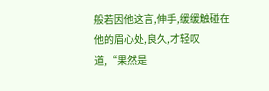般若因他这言,伸手,缓缓触碰在他的眉心处,良久,才轻叹道,“果然是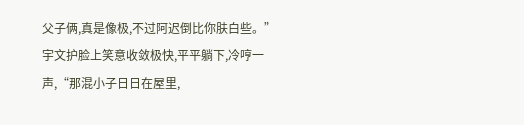父子俩,真是像极,不过阿迟倒比你肤白些。”
宇文护脸上笑意收敛极快,平平躺下,冷哼一声,“那混小子日日在屋里,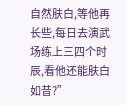自然肤白,等他再长些,每日去演武场练上三四个时辰,看他还能肤白如昔?”